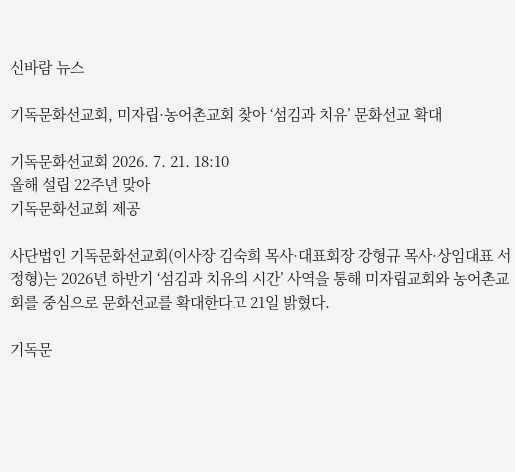신바람 뉴스

기독문화선교회, 미자립·농어촌교회 찾아 ‘섬김과 치유’ 문화선교 확대

기독문화선교회 2026. 7. 21. 18:10
올해 설립 22주년 맞아
기독문화선교회 제공

사단법인 기독문화선교회(이사장 김숙희 목사·대표회장 강형규 목사·상임대표 서정형)는 2026년 하반기 ‘섬김과 치유의 시간’ 사역을 통해 미자립교회와 농어촌교회를 중심으로 문화선교를 확대한다고 21일 밝혔다.

기독문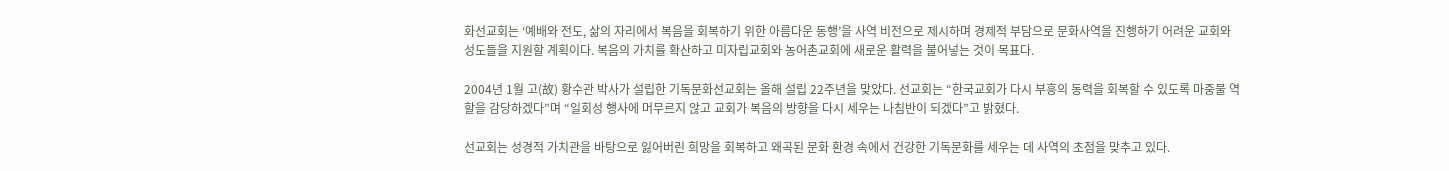화선교회는 ‘예배와 전도, 삶의 자리에서 복음을 회복하기 위한 아름다운 동행’을 사역 비전으로 제시하며 경제적 부담으로 문화사역을 진행하기 어려운 교회와 성도들을 지원할 계획이다. 복음의 가치를 확산하고 미자립교회와 농어촌교회에 새로운 활력을 불어넣는 것이 목표다.

2004년 1월 고(故) 황수관 박사가 설립한 기독문화선교회는 올해 설립 22주년을 맞았다. 선교회는 “한국교회가 다시 부흥의 동력을 회복할 수 있도록 마중물 역할을 감당하겠다”며 “일회성 행사에 머무르지 않고 교회가 복음의 방향을 다시 세우는 나침반이 되겠다”고 밝혔다.

선교회는 성경적 가치관을 바탕으로 잃어버린 희망을 회복하고 왜곡된 문화 환경 속에서 건강한 기독문화를 세우는 데 사역의 초점을 맞추고 있다.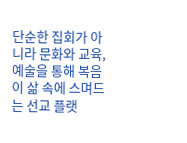단순한 집회가 아니라 문화와 교육, 예술을 통해 복음이 삶 속에 스며드는 선교 플랫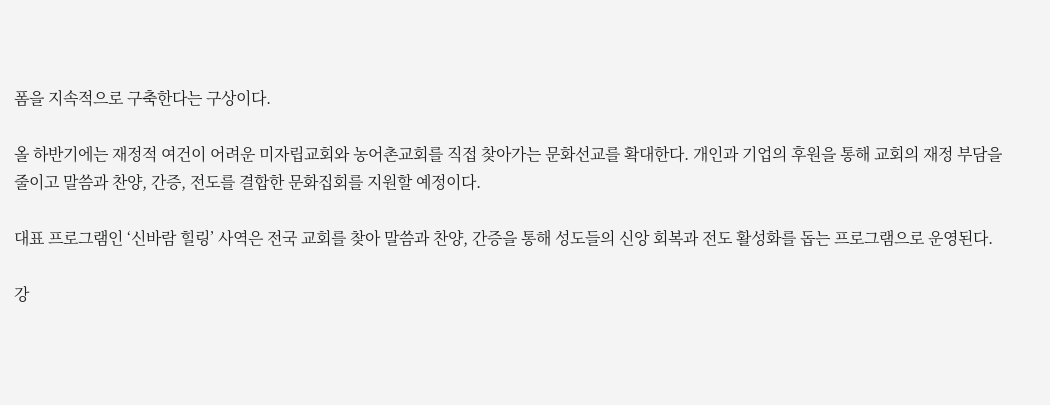폼을 지속적으로 구축한다는 구상이다.

올 하반기에는 재정적 여건이 어려운 미자립교회와 농어촌교회를 직접 찾아가는 문화선교를 확대한다. 개인과 기업의 후원을 통해 교회의 재정 부담을 줄이고 말씀과 찬양, 간증, 전도를 결합한 문화집회를 지원할 예정이다.

대표 프로그램인 ‘신바람 힐링’ 사역은 전국 교회를 찾아 말씀과 찬양, 간증을 통해 성도들의 신앙 회복과 전도 활성화를 돕는 프로그램으로 운영된다.

강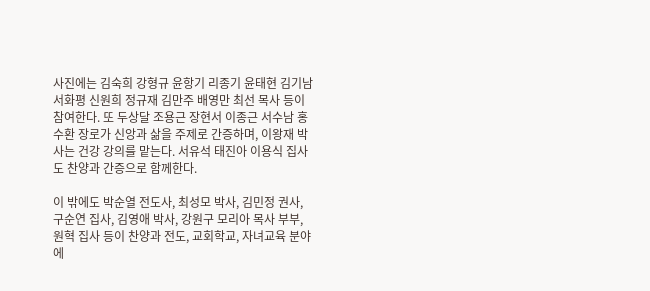사진에는 김숙희 강형규 윤항기 리종기 윤태현 김기남 서화평 신원희 정규재 김만주 배영만 최선 목사 등이 참여한다. 또 두상달 조용근 장현서 이종근 서수남 홍수환 장로가 신앙과 삶을 주제로 간증하며, 이왕재 박사는 건강 강의를 맡는다. 서유석 태진아 이용식 집사도 찬양과 간증으로 함께한다.

이 밖에도 박순열 전도사, 최성모 박사, 김민정 권사, 구순연 집사, 김영애 박사, 강원구 모리아 목사 부부, 원혁 집사 등이 찬양과 전도, 교회학교, 자녀교육 분야에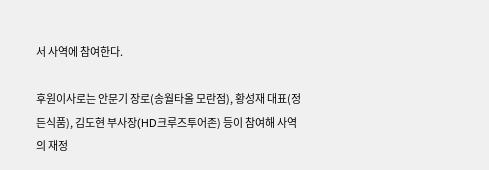서 사역에 참여한다.

후원이사로는 안문기 장로(송월타올 모란점), 황성재 대표(정든식품), 김도현 부사장(HD크루즈투어존) 등이 참여해 사역의 재정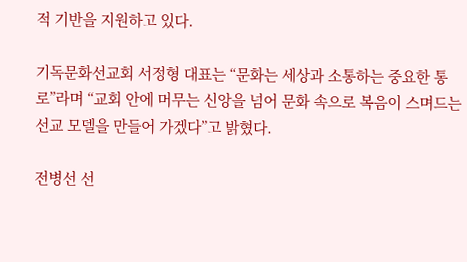적 기반을 지원하고 있다.

기독문화선교회 서정형 대표는 “문화는 세상과 소통하는 중요한 통로”라며 “교회 안에 머무는 신앙을 넘어 문화 속으로 복음이 스며드는 선교 모델을 만들어 가겠다”고 밝혔다.

전병선 선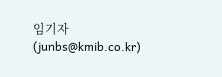임기자(junbs@kmib.co.kr)